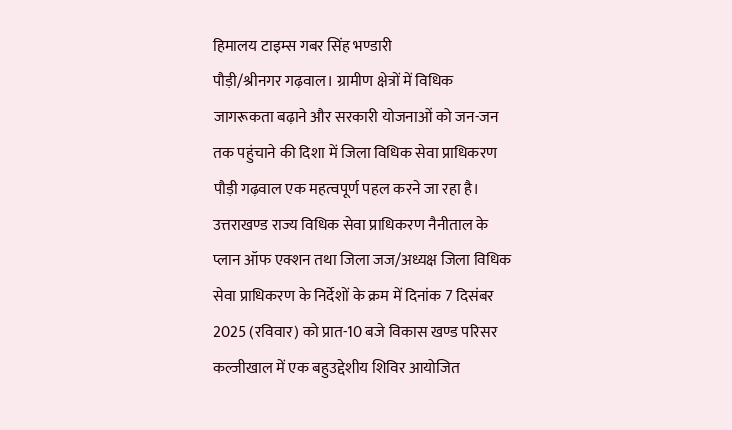हिमालय टाइम्स गबर सिंह भण्डारी
पौड़ी/श्रीनगर गढ़वाल। ग्रामीण क्षेत्रों में विधिक जागरूकता बढ़ाने और सरकारी योजनाओं को जन-जन तक पहुंचाने की दिशा में जिला विधिक सेवा प्राधिकरण पौड़ी गढ़वाल एक महत्वपूर्ण पहल करने जा रहा है। उत्तराखण्ड राज्य विधिक सेवा प्राधिकरण नैनीताल के प्लान ऑफ एक्शन तथा जिला जज/अध्यक्ष जिला विधिक सेवा प्राधिकरण के निर्देशों के क्रम में दिनांक 7 दिसंबर 2025 (रविवार) को प्रात-10 बजे विकास खण्ड परिसर कल्जीखाल में एक बहुउद्देशीय शिविर आयोजित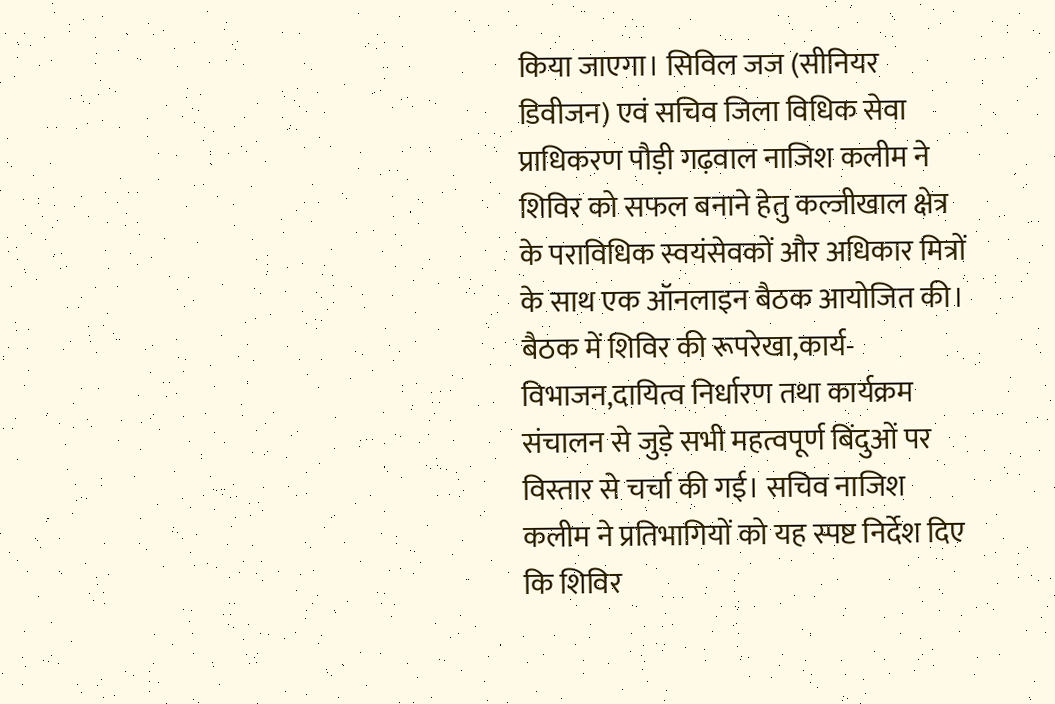किया जाएगा। सिविल जज (सीनियर डिवीजन) एवं सचिव जिला विधिक सेवा प्राधिकरण पौड़ी गढ़वाल नाजिश कलीम ने शिविर को सफल बनाने हेतु कल्जीखाल क्षेत्र के पराविधिक स्वयंसेवकों और अधिकार मित्रों के साथ एक ऑनलाइन बैठक आयोजित की। बैठक में शिविर की रूपरेखा,कार्य-विभाजन,दायित्व निर्धारण तथा कार्यक्रम संचालन से जुड़े सभी महत्वपूर्ण बिंदुओं पर विस्तार से चर्चा की गई। सचिव नाजिश कलीम ने प्रतिभागियों को यह स्पष्ट निर्देश दिए कि शिविर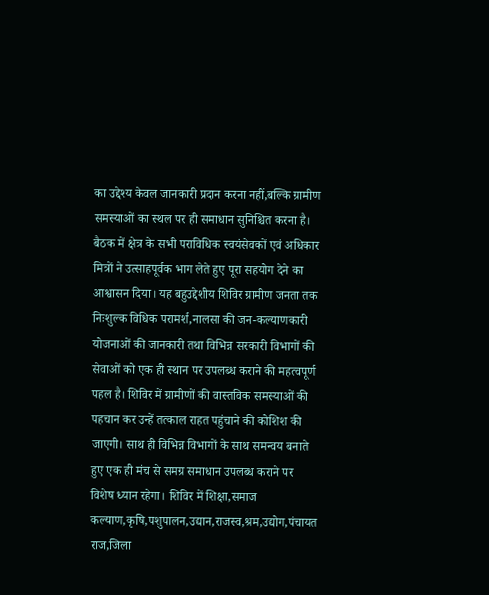का उद्देश्य केवल जानकारी प्रदान करना नहीं,बल्कि ग्रामीण समस्याओं का स्थल पर ही समाधान सुनिश्चित करना है। बैठक में क्षेत्र के सभी पराविधिक स्वयंसेवकों एवं अधिकार मित्रों ने उत्साहपूर्वक भाग लेते हुए पूरा सहयोग देने का आश्वासन दिया। यह बहुउद्देशीय शिविर ग्रामीण जनता तक निःशुल्क विधिक परामर्श,नालसा की जन-कल्याणकारी योजनाओं की जानकारी तथा विभिन्न सरकारी विभागों की सेवाओं को एक ही स्थान पर उपलब्ध कराने की महत्वपूर्ण पहल है। शिविर में ग्रामीणों की वास्तविक समस्याओं की पहचान कर उन्हें तत्काल राहत पहुंचाने की कोशिश की जाएगी। साथ ही विभिन्न विभागों के साथ समन्वय बनाते हुए एक ही मंच से समग्र समाधान उपलब्ध कराने पर विशेष ध्यान रहेगा। शिविर में शिक्षा,समाज कल्याण,कृषि,पशुपालन,उद्यान,राजस्व,श्रम,उद्योग,पंचायत राज,जिला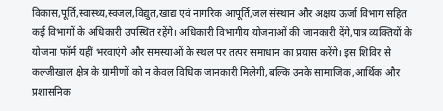विकास,पूर्ति,स्वास्थ्य,स्वजल,विद्युत,खाद्य एवं नागरिक आपूर्ति,जल संस्थान और अक्षय ऊर्जा विभाग सहित कई विभागों के अधिकारी उपस्थित रहेंगे। अधिकारी विभागीय योजनाओं की जानकारी देंगे,पात्र व्यक्तियों के योजना फॉर्म यहीं भरवाएंगे और समस्याओं के स्थल पर तत्पर समाधान का प्रयास करेंगे। इस शिविर से कल्जीखाल क्षेत्र के ग्रामीणों को न केवल विधिक जानकारी मिलेगी,बल्कि उनके सामाजिक,आर्थिक और प्रशासनिक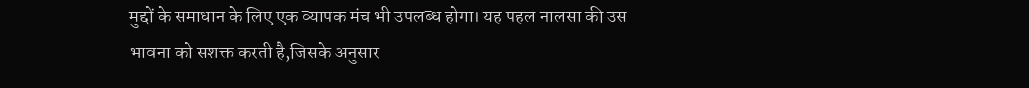मुद्दों के समाधान के लिए एक व्यापक मंच भी उपलब्ध होगा। यह पहल नालसा की उस भावना को सशक्त करती है,जिसके अनुसार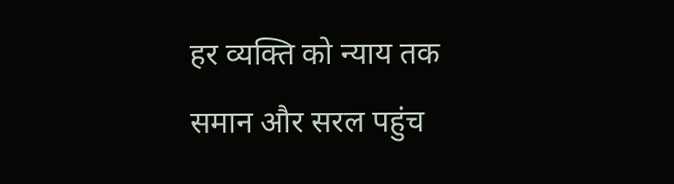हर व्यक्ति को न्याय तक समान और सरल पहुंच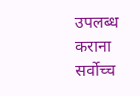उपलब्ध कराना सर्वोच्च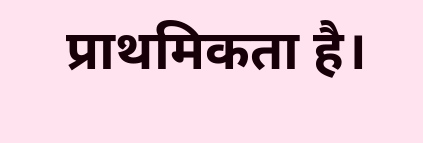प्राथमिकता है।